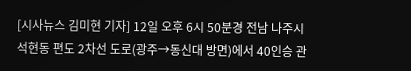[시사뉴스 김미현 기자] 12일 오후 6시 50분경 전남 나주시 석현동 편도 2차선 도로(광주→동신대 방면)에서 40인승 관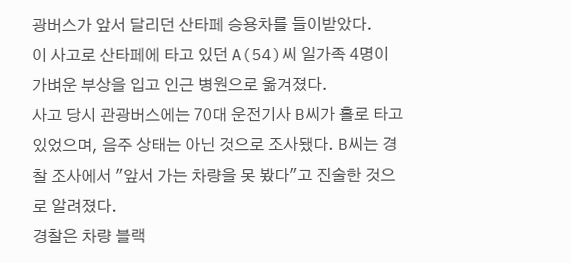광버스가 앞서 달리던 산타페 승용차를 들이받았다.
이 사고로 산타페에 타고 있던 A(54)씨 일가족 4명이 가벼운 부상을 입고 인근 병원으로 옮겨졌다.
사고 당시 관광버스에는 70대 운전기사 B씨가 홀로 타고 있었으며, 음주 상태는 아닌 것으로 조사됐다. B씨는 경찰 조사에서 "앞서 가는 차량을 못 봤다"고 진술한 것으로 알려졌다.
경찰은 차량 블랙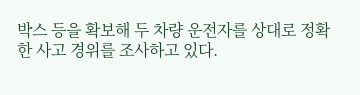박스 등을 확보해 두 차량 운전자를 상대로 정확한 사고 경위를 조사하고 있다.